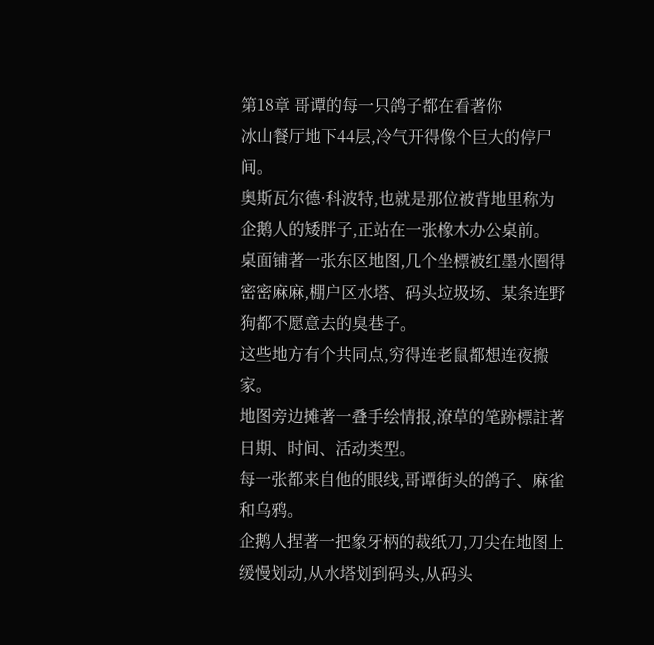第18章 哥谭的每一只鸽子都在看著你
冰山餐厅地下44层,冷气开得像个巨大的停尸间。
奥斯瓦尔德·科波特,也就是那位被背地里称为企鹅人的矮胖子,正站在一张橡木办公桌前。
桌面铺著一张东区地图,几个坐標被红墨水圈得密密麻麻,棚户区水塔、码头垃圾场、某条连野狗都不愿意去的臭巷子。
这些地方有个共同点,穷得连老鼠都想连夜搬家。
地图旁边摊著一叠手绘情报,潦草的笔跡標註著日期、时间、活动类型。
每一张都来自他的眼线,哥谭街头的鸽子、麻雀和乌鸦。
企鹅人捏著一把象牙柄的裁纸刀,刀尖在地图上缓慢划动,从水塔划到码头,从码头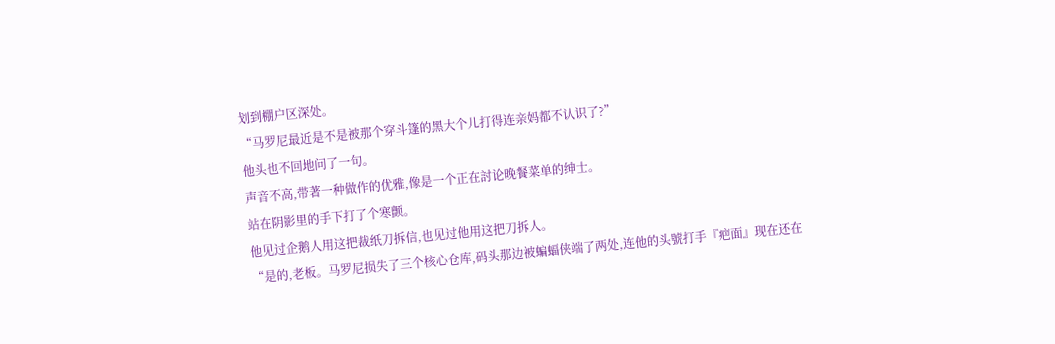划到棚户区深处。
“马罗尼最近是不是被那个穿斗篷的黑大个儿打得连亲妈都不认识了?”
他头也不回地问了一句。
声音不高,带著一种做作的优雅,像是一个正在討论晚餐菜单的绅士。
站在阴影里的手下打了个寒颤。
他见过企鹅人用这把裁纸刀拆信,也见过他用这把刀拆人。
“是的,老板。马罗尼损失了三个核心仓库,码头那边被蝙蝠侠端了两处,连他的头號打手『疤面』现在还在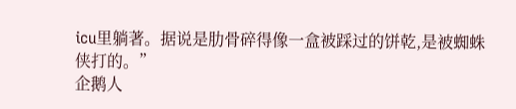icu里躺著。据说是肋骨碎得像一盒被踩过的饼乾,是被蜘蛛侠打的。”
企鹅人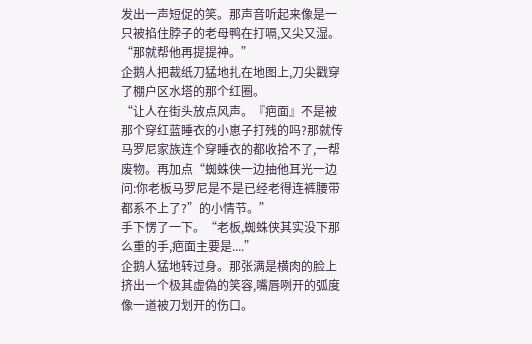发出一声短促的笑。那声音听起来像是一只被掐住脖子的老母鸭在打嗝,又尖又湿。
“那就帮他再提提神。”
企鹅人把裁纸刀猛地扎在地图上,刀尖戳穿了棚户区水塔的那个红圈。
“让人在街头放点风声。『疤面』不是被那个穿红蓝睡衣的小崽子打残的吗?那就传马罗尼家族连个穿睡衣的都收拾不了,一帮废物。再加点“蜘蛛侠一边抽他耳光一边问:你老板马罗尼是不是已经老得连裤腰带都系不上了?”的小情节。”
手下愣了一下。“老板,蜘蛛侠其实没下那么重的手,疤面主要是....”
企鹅人猛地转过身。那张满是横肉的脸上挤出一个极其虚偽的笑容,嘴唇咧开的弧度像一道被刀划开的伤口。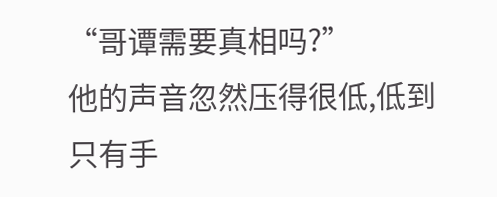“哥谭需要真相吗?”
他的声音忽然压得很低,低到只有手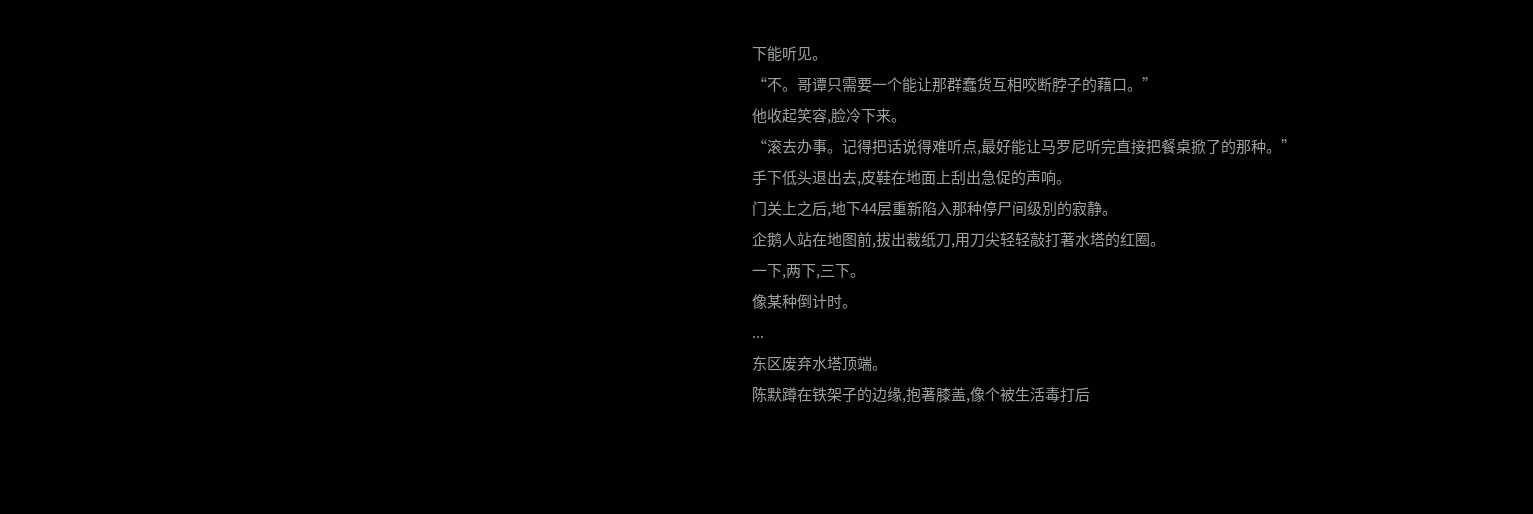下能听见。
“不。哥谭只需要一个能让那群蠢货互相咬断脖子的藉口。”
他收起笑容,脸冷下来。
“滚去办事。记得把话说得难听点,最好能让马罗尼听完直接把餐桌掀了的那种。”
手下低头退出去,皮鞋在地面上刮出急促的声响。
门关上之后,地下44层重新陷入那种停尸间级別的寂静。
企鹅人站在地图前,拔出裁纸刀,用刀尖轻轻敲打著水塔的红圈。
一下,两下,三下。
像某种倒计时。
...
东区废弃水塔顶端。
陈默蹲在铁架子的边缘,抱著膝盖,像个被生活毒打后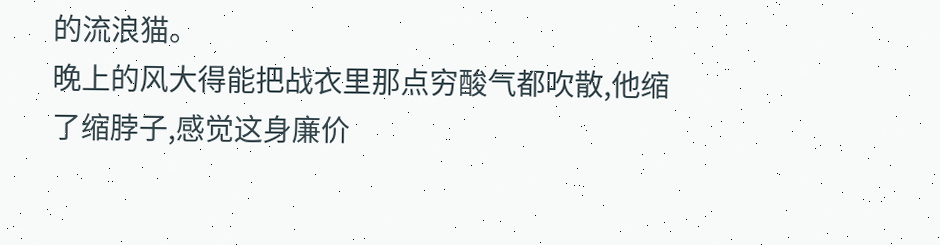的流浪猫。
晚上的风大得能把战衣里那点穷酸气都吹散,他缩了缩脖子,感觉这身廉价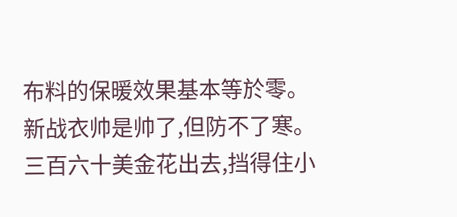布料的保暖效果基本等於零。
新战衣帅是帅了,但防不了寒。
三百六十美金花出去,挡得住小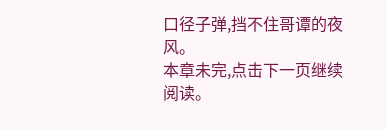口径子弹,挡不住哥谭的夜风。
本章未完,点击下一页继续阅读。